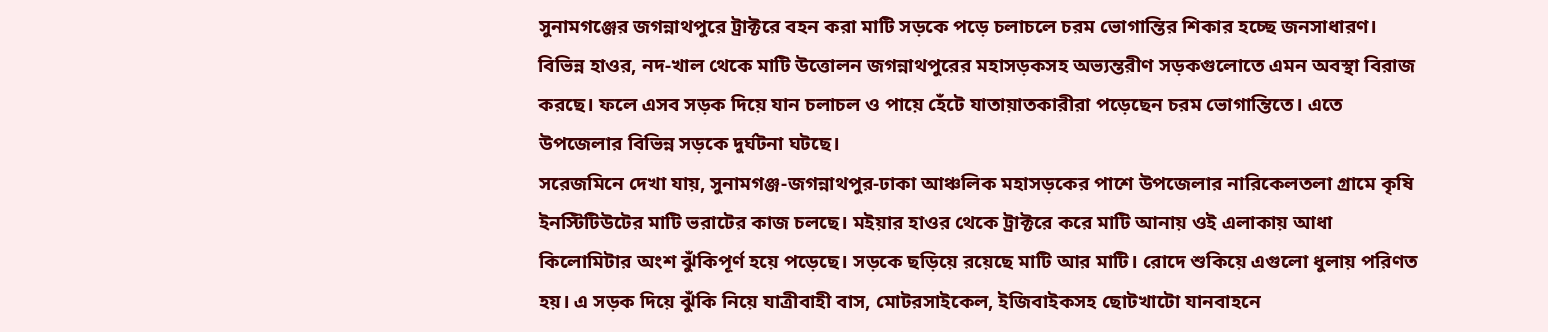সুনামগঞ্জের জগন্নাথপুরে ট্রাক্টরে বহন করা মাটি সড়কে পড়ে চলাচলে চরম ভোগান্তির শিকার হচ্ছে জনসাধারণ। বিভিন্ন হাওর, নদ-খাল থেকে মাটি উত্তোলন জগন্নাথপুরের মহাসড়কসহ অভ্যন্তরীণ সড়কগুলোতে এমন অবস্থা বিরাজ করছে। ফলে এসব সড়ক দিয়ে যান চলাচল ও পায়ে হেঁটে যাতায়াতকারীরা পড়েছেন চরম ভোগান্তিতে। এতে উপজেলার বিভিন্ন সড়কে দুর্ঘটনা ঘটছে।
সরেজমিনে দেখা যায়, সুনামগঞ্জ-জগন্নাথপুর-ঢাকা আঞ্চলিক মহাসড়কের পাশে উপজেলার নারিকেলতলা গ্রামে কৃষি ইনস্টিটিউটের মাটি ভরাটের কাজ চলছে। মইয়ার হাওর থেকে ট্রাক্টরে করে মাটি আনায় ওই এলাকায় আধা কিলোমিটার অংশ ঝুঁকিপূর্ণ হয়ে পড়েছে। সড়কে ছড়িয়ে রয়েছে মাটি আর মাটি। রোদে শুকিয়ে এগুলো ধুলায় পরিণত হয়। এ সড়ক দিয়ে ঝুঁকি নিয়ে যাত্রীবাহী বাস, মোটরসাইকেল, ইজিবাইকসহ ছোটখাটো যানবাহনে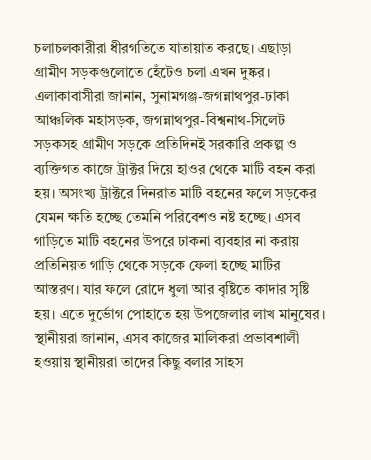চলাচলকারীরা ধীরগতিতে যাতায়াত করছে। এছাড়া গ্রামীণ সড়কগুলোতে হেঁটেও চলা এখন দুষ্কর।
এলাকাবাসীরা জানান, সুনামগঞ্জ-জগন্নাথপুর-ঢাকা আঞ্চলিক মহাসড়ক, জগন্নাথপুর-বিশ্বনাথ-সিলেট সড়কসহ গ্রামীণ সড়কে প্রতিদিনই সরকারি প্রকল্প ও ব্যক্তিগত কাজে ট্রাক্টর দিয়ে হাওর থেকে মাটি বহন করা হয়। অসংখ্য ট্রাক্টরে দিনরাত মাটি বহনের ফলে সড়কের যেমন ক্ষতি হচ্ছে তেমনি পরিবেশও নষ্ট হচ্ছে। এসব গাড়িতে মাটি বহনের উপরে ঢাকনা ব্যবহার না করায় প্রতিনিয়ত গাড়ি থেকে সড়কে ফেলা হচ্ছে মাটির আস্তরণ। যার ফলে রোদে ধুলা আর বৃষ্টিতে কাদার সৃষ্টি হয়। এতে দুর্ভোগ পোহাতে হয় উপজেলার লাখ মানুষের।
স্থানীয়রা জানান, এসব কাজের মালিকরা প্রভাবশালী হওয়ায় স্থানীয়রা তাদের কিছু বলার সাহস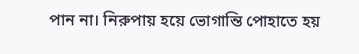পান না। নিরুপায় হয়ে ভোগান্তি পোহাতে হয়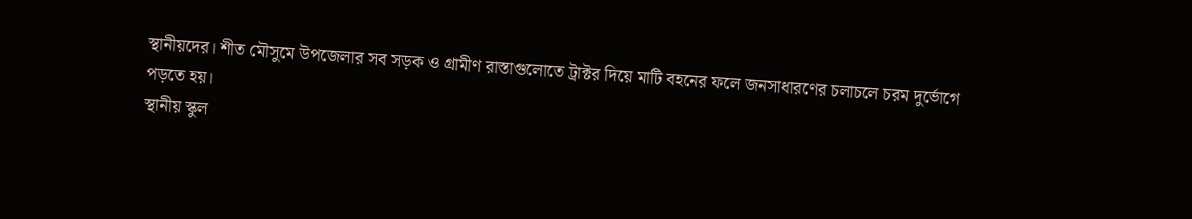স্থানীয়দের। শীত মৌসুমে উপজেলার সব সড়ক ও গ্রামীণ রাস্তাগুলোতে ট্রাক্টর দিয়ে মাটি বহনের ফলে জনসাধারণের চলাচলে চরম দুর্ভোগে পড়তে হয়।
স্থানীয় স্কুল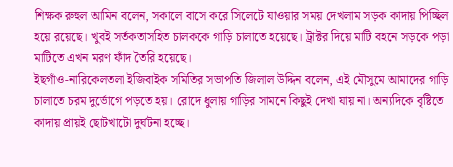শিক্ষক রুহুল আমিন বলেন, সকালে বাসে করে সিলেটে যাওয়ার সময় দেখলাম সড়ক কাদায় পিচ্ছিল হয়ে রয়েছে। খুবই সর্তকতাসহিত চালককে গাড়ি চালাতে হয়েছে। ট্রাক্টর দিয়ে মাটি বহনে সড়কে পড়া মাটিতে এখন মরণ ফাঁদ তৈরি হয়েছে।
ইছগাঁও-নারিকেলতলা ইজিবাইক সমিতির সভাপতি জিলাল উদ্দিন বলেন, এই মৌসুমে আমাদের গাড়ি চালাতে চরম দুর্ভোগে পড়তে হয়। রোদে ধুলায় গাড়ির সামনে কিছুই দেখা যায় না। অন্যদিকে বৃষ্টিতে কাদায় প্রায়ই ছোটখাটো দুর্ঘটনা হচ্ছে।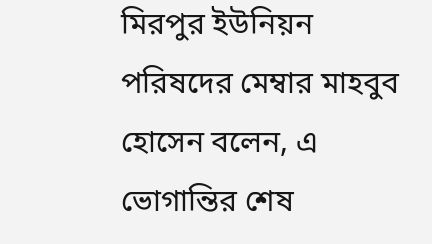মিরপুর ইউনিয়ন পরিষদের মেম্বার মাহবুব হোসেন বলেন, এ ভোগান্তির শেষ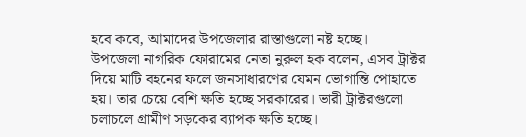হবে কবে, আমাদের উপজেলার রাস্তাগুলো নষ্ট হচ্ছে।
উপজেলা নাগরিক ফোরামের নেতা নুরুল হক বলেন, এসব ট্রাক্টর দিয়ে মাটি বহনের ফলে জনসাধারণের যেমন ভোগান্তি পোহাতে হয়। তার চেয়ে বেশি ক্ষতি হচ্ছে সরকারের। ভারী ট্রাক্টরগুলো চলাচলে গ্রামীণ সড়কের ব্যাপক ক্ষতি হচ্ছে।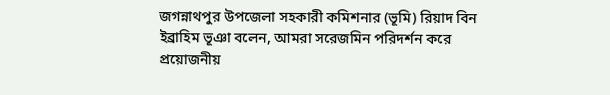জগন্নাথপুর উপজেলা সহকারী কমিশনার (ভূমি) রিয়াদ বিন ইব্রাহিম ভূঞা বলেন, আমরা সরেজমিন পরিদর্শন করে প্রয়োজনীয়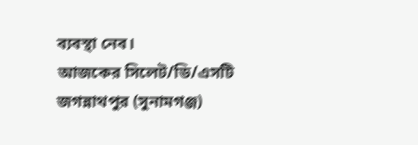ব্যবস্থা নেব।
আজকের সিলেট/ডি/এসটি
জগন্নাথপুর (সুনামগঞ্জ)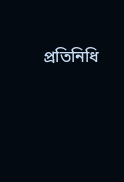প্রতিনিধি